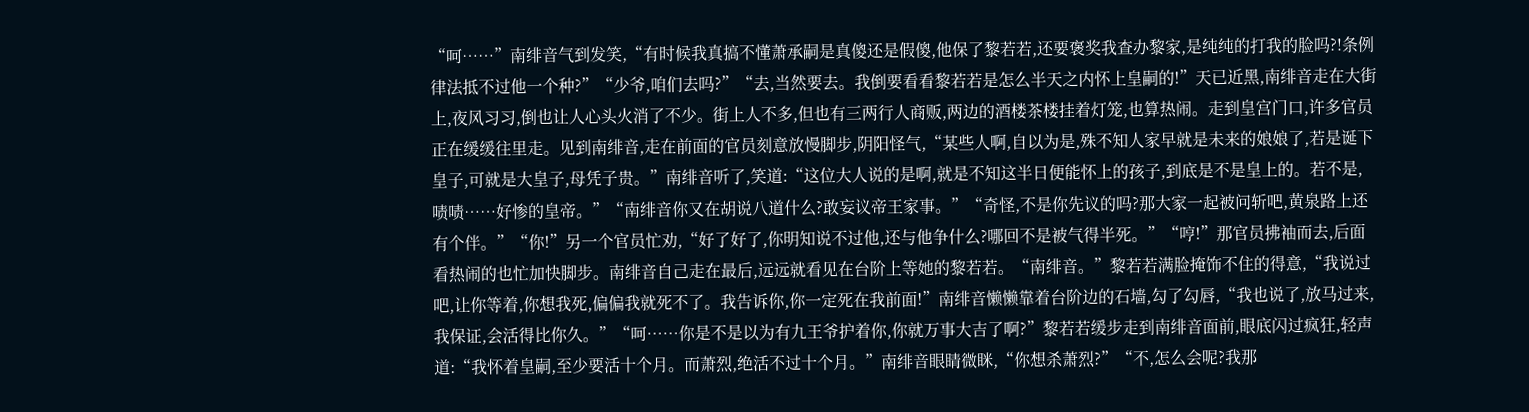“呵……”南绯音气到发笑,“有时候我真搞不懂萧承嗣是真傻还是假傻,他保了黎若若,还要褒奖我查办黎家,是纯纯的打我的脸吗?!条例律法抵不过他一个种?”“少爷,咱们去吗?”“去,当然要去。我倒要看看黎若若是怎么半天之内怀上皇嗣的!”天已近黑,南绯音走在大街上,夜风习习,倒也让人心头火消了不少。街上人不多,但也有三两行人商贩,两边的酒楼茶楼挂着灯笼,也算热闹。走到皇宫门口,许多官员正在缓缓往里走。见到南绯音,走在前面的官员刻意放慢脚步,阴阳怪气,“某些人啊,自以为是,殊不知人家早就是未来的娘娘了,若是诞下皇子,可就是大皇子,母凭子贵。”南绯音听了,笑道:“这位大人说的是啊,就是不知这半日便能怀上的孩子,到底是不是皇上的。若不是,啧啧……好惨的皇帝。”“南绯音你又在胡说八道什么?敢妄议帝王家事。”“奇怪,不是你先议的吗?那大家一起被问斩吧,黄泉路上还有个伴。”“你!”另一个官员忙劝,“好了好了,你明知说不过他,还与他争什么?哪回不是被气得半死。”“哼!”那官员拂袖而去,后面看热闹的也忙加快脚步。南绯音自己走在最后,远远就看见在台阶上等她的黎若若。“南绯音。”黎若若满脸掩饰不住的得意,“我说过吧,让你等着,你想我死,偏偏我就死不了。我告诉你,你一定死在我前面!”南绯音懒懒靠着台阶边的石墙,勾了勾唇,“我也说了,放马过来,我保证,会活得比你久。”“呵……你是不是以为有九王爷护着你,你就万事大吉了啊?”黎若若缓步走到南绯音面前,眼底闪过疯狂,轻声道:“我怀着皇嗣,至少要活十个月。而萧烈,绝活不过十个月。”南绯音眼睛微眯,“你想杀萧烈?”“不,怎么会呢?我那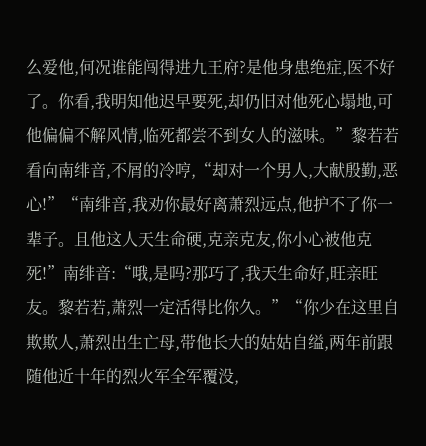么爱他,何况谁能闯得进九王府?是他身患绝症,医不好了。你看,我明知他迟早要死,却仍旧对他死心塌地,可他偏偏不解风情,临死都尝不到女人的滋味。”黎若若看向南绯音,不屑的冷哼,“却对一个男人,大献殷勤,恶心!”“南绯音,我劝你最好离萧烈远点,他护不了你一辈子。且他这人天生命硬,克亲克友,你小心被他克死!”南绯音:“哦,是吗?那巧了,我天生命好,旺亲旺友。黎若若,萧烈一定活得比你久。”“你少在这里自欺欺人,萧烈出生亡母,带他长大的姑姑自缢,两年前跟随他近十年的烈火军全军覆没,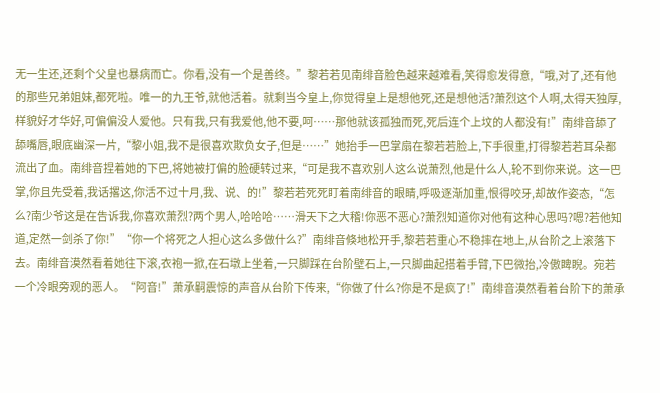无一生还,还剩个父皇也暴病而亡。你看,没有一个是善终。”黎若若见南绯音脸色越来越难看,笑得愈发得意,“哦,对了,还有他的那些兄弟姐妹,都死啦。唯一的九王爷,就他活着。就剩当今皇上,你觉得皇上是想他死,还是想他活?萧烈这个人啊,太得天独厚,样貌好才华好,可偏偏没人爱他。只有我,只有我爱他,他不要,呵……那他就该孤独而死,死后连个上坟的人都没有!”南绯音舔了舔嘴唇,眼底幽深一片,“黎小姐,我不是很喜欢欺负女子,但是……”她抬手一巴掌扇在黎若若脸上,下手很重,打得黎若若耳朵都流出了血。南绯音捏着她的下巴,将她被打偏的脸硬转过来,“可是我不喜欢别人这么说萧烈,他是什么人,轮不到你来说。这一巴掌,你且先受着,我话撂这,你活不过十月,我、说、的!”黎若若死死盯着南绯音的眼睛,呼吸逐渐加重,恨得咬牙,却故作姿态,“怎么?南少爷这是在告诉我,你喜欢萧烈?两个男人,哈哈哈……滑天下之大稽!你恶不恶心?萧烈知道你对他有这种心思吗?嗯?若他知道,定然一剑杀了你!”“你一个将死之人担心这么多做什么?”南绯音倏地松开手,黎若若重心不稳摔在地上,从台阶之上滚落下去。南绯音漠然看着她往下滚,衣袍一掀,在石墩上坐着,一只脚踩在台阶壁石上,一只脚曲起搭着手臂,下巴微抬,冷傲睥睨。宛若一个冷眼旁观的恶人。“阿音!”萧承嗣震惊的声音从台阶下传来,“你做了什么?你是不是疯了!”南绯音漠然看着台阶下的萧承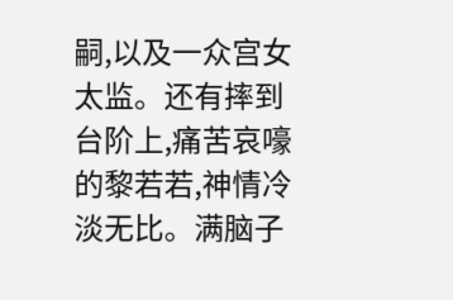嗣,以及一众宫女太监。还有摔到台阶上,痛苦哀嚎的黎若若,神情冷淡无比。满脑子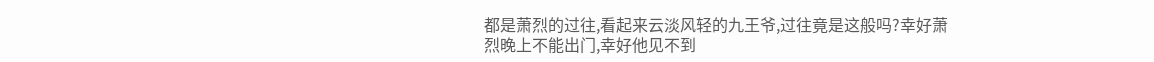都是萧烈的过往,看起来云淡风轻的九王爷,过往竟是这般吗?幸好萧烈晚上不能出门,幸好他见不到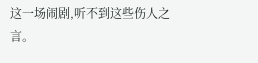这一场闹剧,听不到这些伤人之言。